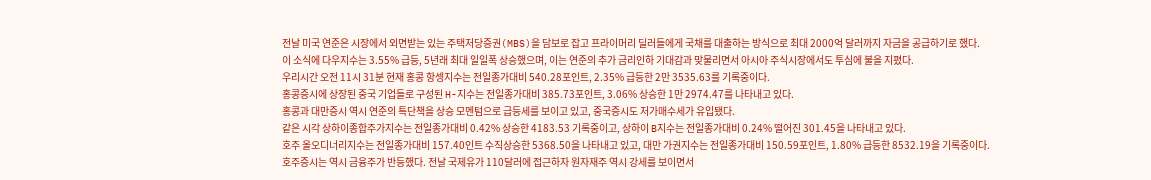전날 미국 연준은 시장에서 외면받는 있는 주택저당증권(MBS)을 담보로 잡고 프라이머리 딜러들에게 국채를 대출하는 방식으로 최대 2000억 달러까지 자금을 공급하기로 했다.
이 소식에 다우지수는 3.55% 급등, 5년래 최대 일일폭 상승했으며, 이는 연준의 추가 금리인하 기대감과 맞물리면서 아시아 주식시장에서도 투심에 불을 지폈다.
우리시간 오전 11시 31분 현재 홍콩 항셍지수는 전일종가대비 540.28포인트, 2.35% 급등한 2만 3535.63를 기록중이다.
홍콩증시에 상장된 중국 기업들로 구성된 H-지수는 전일종가대비 385.73포인트, 3.06% 상승한 1만 2974.47를 나타내고 있다.
홍콩과 대만증시 역시 연준의 특단책을 상승 모멘텀으로 급등세를 보이고 있고, 중국증시도 저가매수세가 유입됐다.
같은 시각 상하이종합주가지수는 전일종가대비 0.42% 상승한 4183.53 기록중이고, 상하이 B지수는 전일종가대비 0.24% 떨어진 301.45을 나타내고 있다.
호주 올오디너리지수는 전일종가대비 157.40인트 수직상승한 5368.50을 나타내고 있고, 대만 가권지수는 전일종가대비 150.59포인트, 1.80% 급등한 8532.19을 기록중이다.
호주증시는 역시 금융주가 반등했다. 전날 국제유가 110달러에 접근하자 원자재주 역시 강세를 보이면서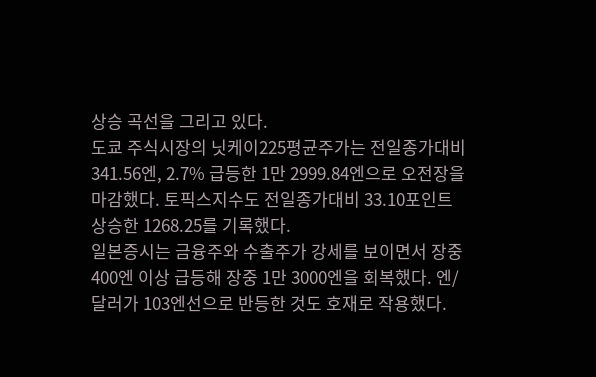상승 곡선을 그리고 있다.
도쿄 주식시장의 닛케이225평균주가는 전일종가대비 341.56엔, 2.7% 급등한 1만 2999.84엔으로 오전장을 마감했다. 토픽스지수도 전일종가대비 33.10포인트 상승한 1268.25를 기록했다.
일본증시는 금융주와 수출주가 강세를 보이면서 장중 400엔 이상 급등해 장중 1만 3000엔을 회복했다. 엔/달러가 103엔선으로 반등한 것도 호재로 작용했다.